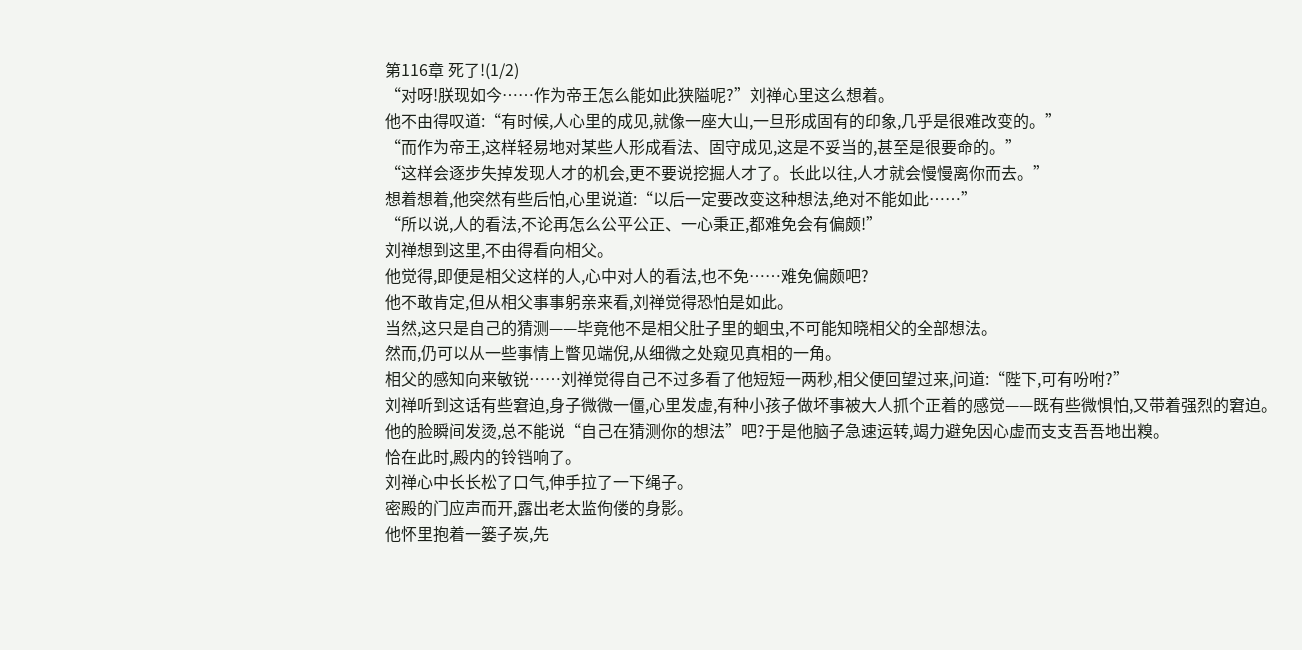第116章 死了!(1/2)
“对呀!朕现如今……作为帝王怎么能如此狭隘呢?”刘禅心里这么想着。
他不由得叹道:“有时候,人心里的成见,就像一座大山,一旦形成固有的印象,几乎是很难改变的。”
“而作为帝王,这样轻易地对某些人形成看法、固守成见,这是不妥当的,甚至是很要命的。”
“这样会逐步失掉发现人才的机会,更不要说挖掘人才了。长此以往,人才就会慢慢离你而去。”
想着想着,他突然有些后怕,心里说道:“以后一定要改变这种想法,绝对不能如此……”
“所以说,人的看法,不论再怎么公平公正、一心秉正,都难免会有偏颇!”
刘禅想到这里,不由得看向相父。
他觉得,即便是相父这样的人,心中对人的看法,也不免……难免偏颇吧?
他不敢肯定,但从相父事事躬亲来看,刘禅觉得恐怕是如此。
当然,这只是自己的猜测——毕竟他不是相父肚子里的蛔虫,不可能知晓相父的全部想法。
然而,仍可以从一些事情上瞥见端倪,从细微之处窥见真相的一角。
相父的感知向来敏锐……刘禅觉得自己不过多看了他短短一两秒,相父便回望过来,问道:“陛下,可有吩咐?”
刘禅听到这话有些窘迫,身子微微一僵,心里发虚,有种小孩子做坏事被大人抓个正着的感觉——既有些微惧怕,又带着强烈的窘迫。
他的脸瞬间发烫,总不能说“自己在猜测你的想法”吧?于是他脑子急速运转,竭力避免因心虚而支支吾吾地出糗。
恰在此时,殿内的铃铛响了。
刘禅心中长长松了口气,伸手拉了一下绳子。
密殿的门应声而开,露出老太监佝偻的身影。
他怀里抱着一篓子炭,先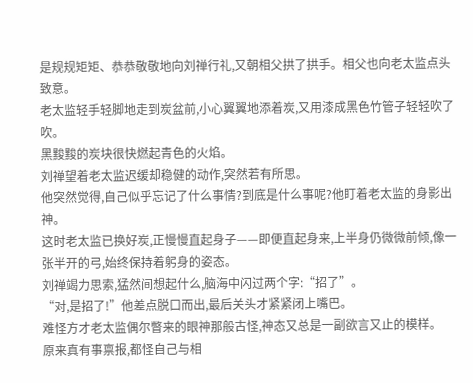是规规矩矩、恭恭敬敬地向刘禅行礼,又朝相父拱了拱手。相父也向老太监点头致意。
老太监轻手轻脚地走到炭盆前,小心翼翼地添着炭,又用漆成黑色竹管子轻轻吹了吹。
黑黢黢的炭块很快燃起青色的火焰。
刘禅望着老太监迟缓却稳健的动作,突然若有所思。
他突然觉得,自己似乎忘记了什么事情?到底是什么事呢?他盯着老太监的身影出神。
这时老太监已换好炭,正慢慢直起身子——即便直起身来,上半身仍微微前倾,像一张半开的弓,始终保持着躬身的姿态。
刘禅竭力思索,猛然间想起什么,脑海中闪过两个字:“招了”。
“对,是招了!”他差点脱口而出,最后关头才紧紧闭上嘴巴。
难怪方才老太监偶尔瞥来的眼神那般古怪,神态又总是一副欲言又止的模样。
原来真有事禀报,都怪自己与相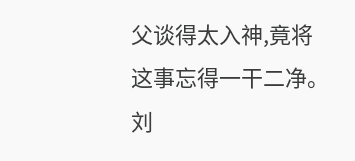父谈得太入神,竟将这事忘得一干二净。
刘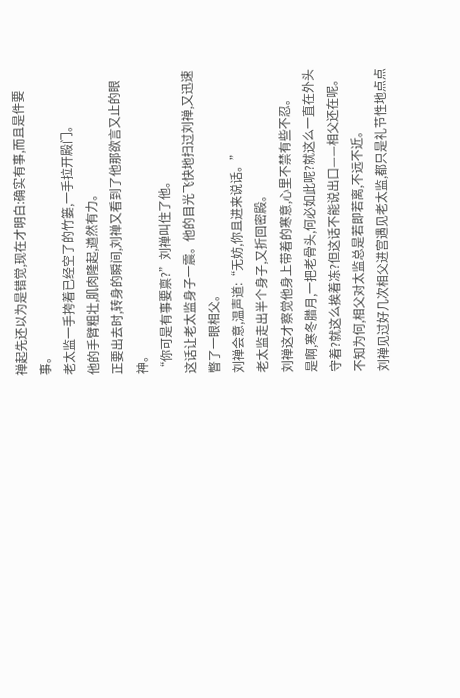禅起先还以为是错觉,现在才明白:确实有事,而且是件要事。
老太监一手挎着已经空了的竹篓,一手拉开殿门。
他的手臂粗壮,肌肉隆起,遒然有力。
正要出去时,转身的瞬间,刘禅又看到了他那欲言又止的眼神。
“你可是有事要禀?”刘禅叫住了他。
这话让老太监身子一震。他的目光飞快地扫过刘禅,又迅速瞥了一眼相父。
刘禅会意,温声道:“无妨,你且进来说话。”
老太监走出半个身子,又折回密殿。
刘禅这才察觉他身上带着的寒意,心里不禁有些不忍。
是啊,寒冬腊月,一把老骨头,何必如此呢?就这么一直在外头守着?就这么挨着冻?但这话不能说出口——相父还在呢。
不知为何,相父对太监总是若即若离,不远不近。
刘禅见过好几次相父进宫遇见老太监,都只是礼节性地点点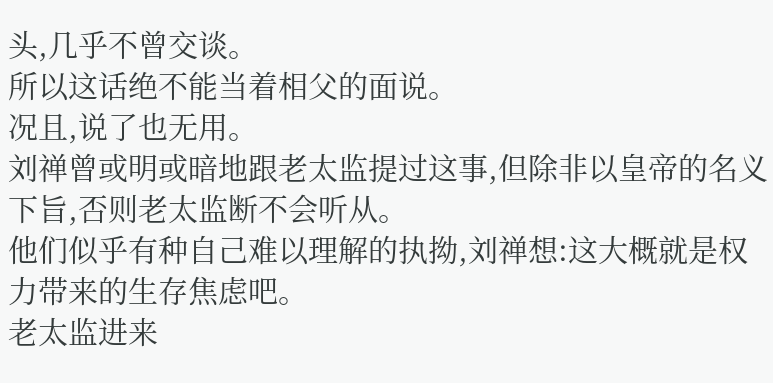头,几乎不曾交谈。
所以这话绝不能当着相父的面说。
况且,说了也无用。
刘禅曾或明或暗地跟老太监提过这事,但除非以皇帝的名义下旨,否则老太监断不会听从。
他们似乎有种自己难以理解的执拗,刘禅想:这大概就是权力带来的生存焦虑吧。
老太监进来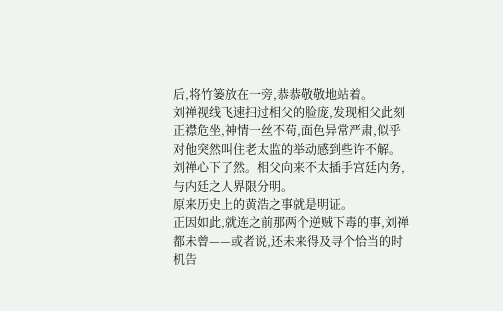后,将竹篓放在一旁,恭恭敬敬地站着。
刘禅视线飞速扫过相父的脸庞,发现相父此刻正襟危坐,神情一丝不苟,面色异常严肃,似乎对他突然叫住老太监的举动感到些许不解。
刘禅心下了然。相父向来不太插手宫廷内务,与内廷之人界限分明。
原来历史上的黄浩之事就是明证。
正因如此,就连之前那两个逆贼下毒的事,刘禅都未曾——或者说,还未来得及寻个恰当的时机告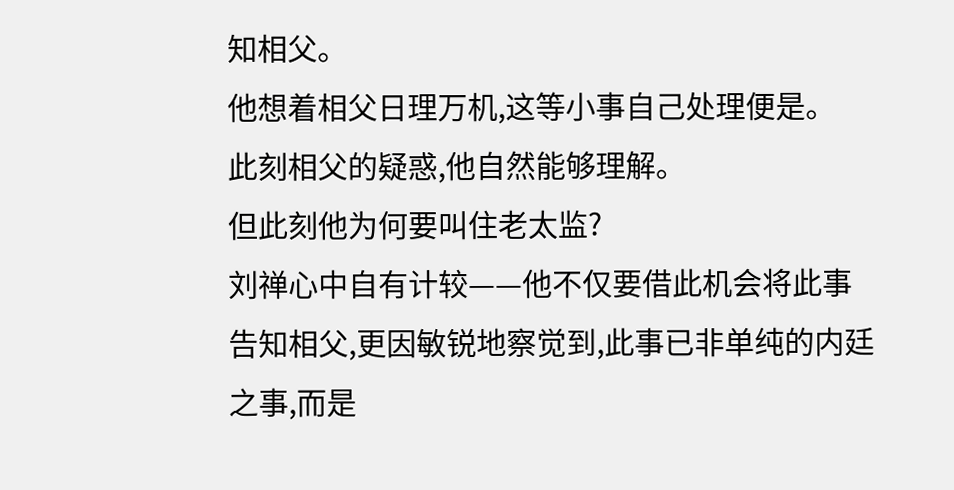知相父。
他想着相父日理万机,这等小事自己处理便是。
此刻相父的疑惑,他自然能够理解。
但此刻他为何要叫住老太监?
刘禅心中自有计较——他不仅要借此机会将此事告知相父,更因敏锐地察觉到,此事已非单纯的内廷之事,而是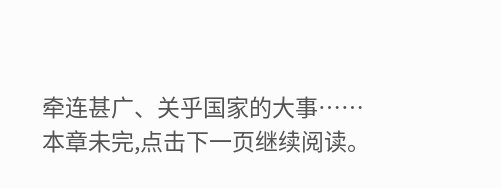牵连甚广、关乎国家的大事……
本章未完,点击下一页继续阅读。